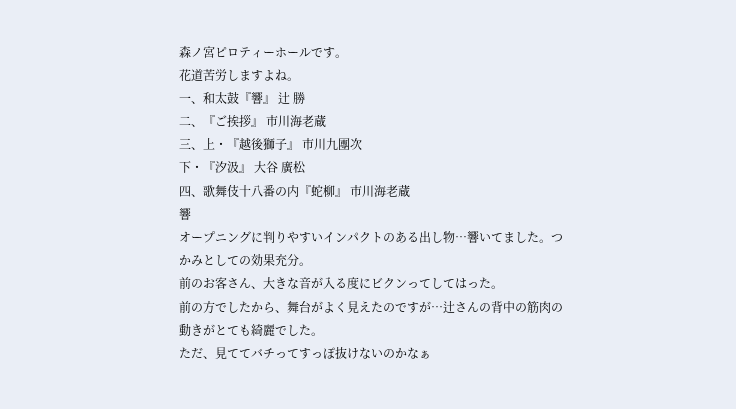森ノ宮ピロティーホールです。
花道苦労しますよね。
一、和太鼓『響』 辻 勝
二、『ご挨拶』 市川海老蔵
三、上・『越後獅子』 市川九團次
下・『汐汲』 大谷 廣松
四、歌舞伎十八番の内『蛇柳』 市川海老蔵
響
オープニングに判りやすいインパクトのある出し物…響いてました。つかみとしての効果充分。
前のお客さん、大きな音が入る度にビクンってしてはった。
前の方でしたから、舞台がよく見えたのですが…辻さんの背中の筋肉の動きがとても綺麗でした。
ただ、見ててバチってすっぽ抜けないのかなぁ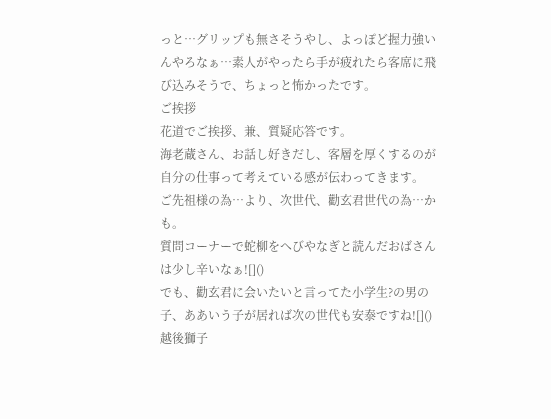っと…グリップも無さそうやし、よっぽど握力強いんやろなぁ…素人がやったら手が疲れたら客席に飛び込みそうで、ちょっと怖かったです。
ご挨拶
花道でご挨拶、兼、質疑応答です。
海老蔵さん、お話し好きだし、客層を厚くするのが自分の仕事って考えている感が伝わってきます。
ご先祖様の為…より、次世代、勸玄君世代の為…かも。
質問コーナーで蛇柳をへびやなぎと読んだおばさんは少し辛いなぁ![]()
でも、勸玄君に会いたいと言ってた小学生?の男の子、ああいう子が居れば次の世代も安泰ですね![]()
越後獅子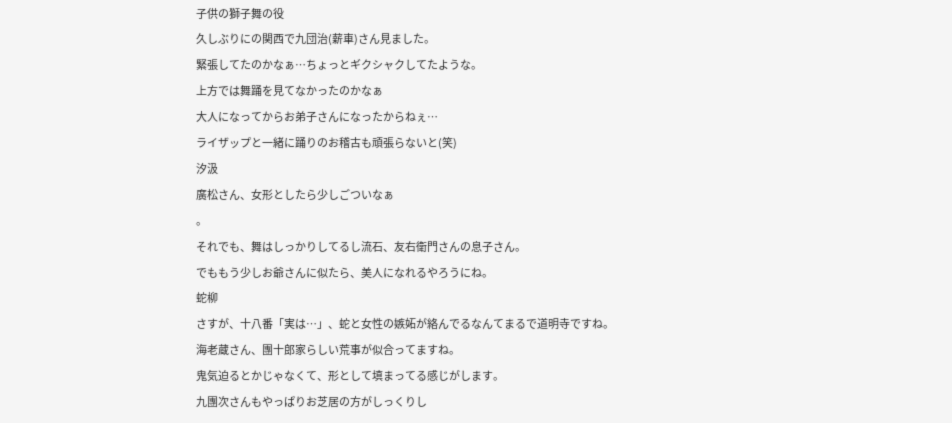子供の獅子舞の役
久しぶりにの関西で九団治(薪車)さん見ました。
緊張してたのかなぁ…ちょっとギクシャクしてたような。
上方では舞踊を見てなかったのかなぁ
大人になってからお弟子さんになったからねぇ…
ライザップと一緒に踊りのお稽古も頑張らないと(笑)
汐汲
廣松さん、女形としたら少しごついなぁ
。
それでも、舞はしっかりしてるし流石、友右衛門さんの息子さん。
でももう少しお爺さんに似たら、美人になれるやろうにね。
蛇柳
さすが、十八番「実は…」、蛇と女性の嫉妬が絡んでるなんてまるで道明寺ですね。
海老蔵さん、團十郎家らしい荒事が似合ってますね。
鬼気迫るとかじゃなくて、形として填まってる感じがします。
九團次さんもやっぱりお芝居の方がしっくりし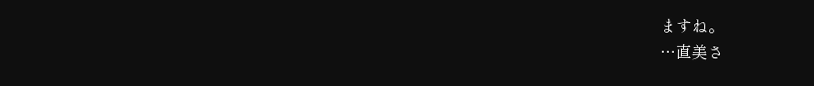ますね。
…直美さ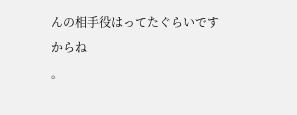んの相手役はってたぐらいですからね
。